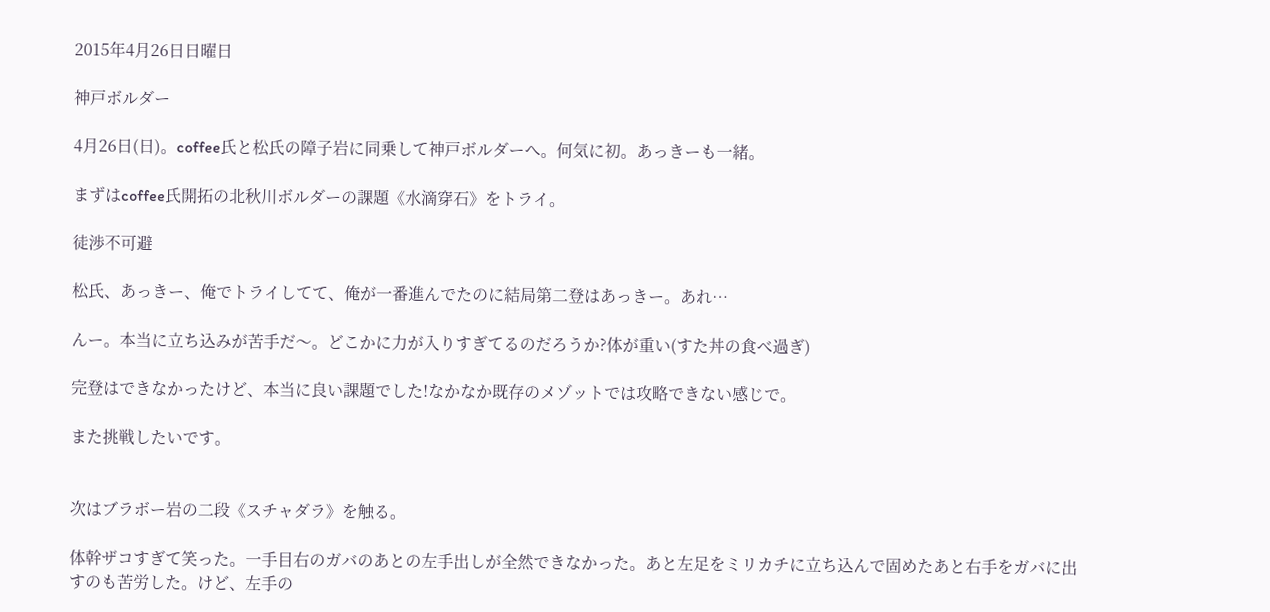2015年4月26日日曜日

神戸ボルダー

4月26日(日)。coffee氏と松氏の障子岩に同乗して神戸ボルダーへ。何気に初。あっきーも一緒。

まずはcoffee氏開拓の北秋川ボルダーの課題《水滴穿石》をトライ。

徒渉不可避

松氏、あっきー、俺でトライしてて、俺が一番進んでたのに結局第二登はあっきー。あれ…

んー。本当に立ち込みが苦手だ〜。どこかに力が入りすぎてるのだろうか?体が重い(すた丼の食べ過ぎ)

完登はできなかったけど、本当に良い課題でした!なかなか既存のメゾットでは攻略できない感じで。

また挑戦したいです。


次はブラボー岩の二段《スチャダラ》を触る。

体幹ザコすぎて笑った。一手目右のガバのあとの左手出しが全然できなかった。あと左足をミリカチに立ち込んで固めたあと右手をガバに出すのも苦労した。けど、左手の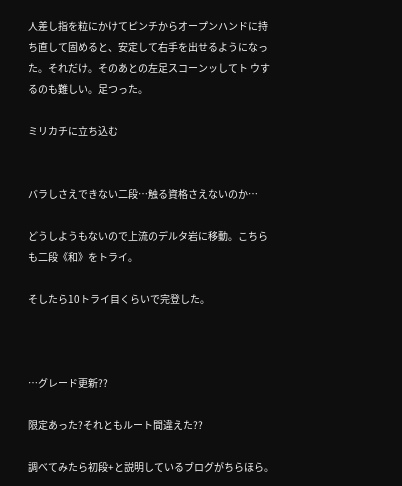人差し指を粒にかけてピンチからオープンハンドに持ち直して固めると、安定して右手を出せるようになった。それだけ。そのあとの左足スコーンッしてト ウするのも難しい。足つった。

ミリカチに立ち込む


バラしさえできない二段…触る資格さえないのか…

どうしようもないので上流のデルタ岩に移動。こちらも二段《和》をトライ。

そしたら10トライ目くらいで完登した。



…グレード更新??

限定あった?それともルート間違えた??

調べてみたら初段+と説明しているブログがちらほら。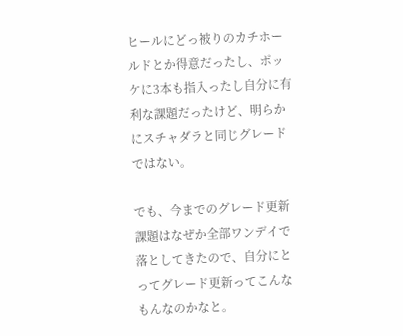ヒールにどっ被りのカチホールドとか得意だったし、ポッケに3本も指入ったし自分に有利な課題だったけど、明らかにスチャダラと同じグレードではない。

でも、今までのグレード更新課題はなぜか全部ワンデイで落としてきたので、自分にとってグレード更新ってこんなもんなのかなと。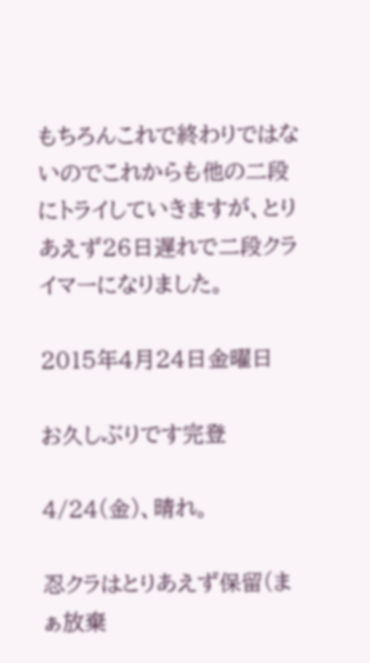もちろんこれで終わりではないのでこれからも他の二段にトライしていきますが、とりあえず26日遅れで二段クライマーになりました。

2015年4月24日金曜日

お久しぶりです完登

4/24(金)、晴れ。

忍クラはとりあえず保留(まぁ放棄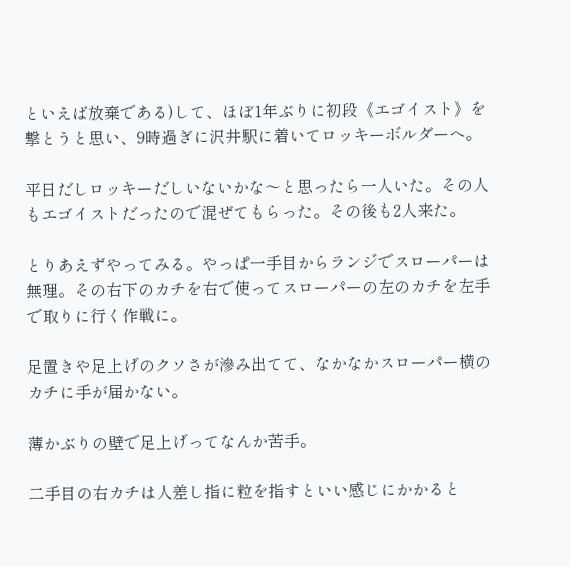といえば放棄である)して、ほぼ1年ぶりに初段《エゴイスト》を撃とうと思い、9時過ぎに沢井駅に着いてロッキーボルダーへ。

平日だしロッキーだしいないかな〜と思ったら一人いた。その人もエゴイストだったので混ぜてもらった。その後も2人来た。

とりあえずやってみる。やっぱ一手目からランジでスローパーは無理。その右下のカチを右で使ってスローパーの左のカチを左手で取りに行く作戦に。

足置きや足上げのクソさが滲み出てて、なかなかスローパー横のカチに手が届かない。

薄かぶりの壁で足上げってなんか苦手。

二手目の右カチは人差し指に粒を指すといい感じにかかると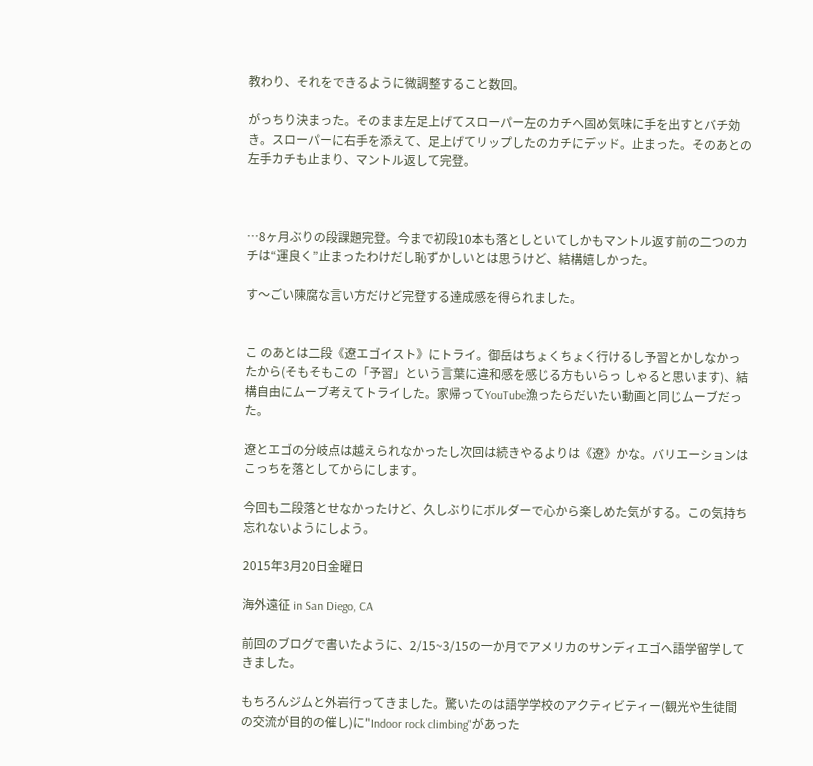教わり、それをできるように微調整すること数回。

がっちり決まった。そのまま左足上げてスローパー左のカチへ固め気味に手を出すとバチ効き。スローパーに右手を添えて、足上げてリップしたのカチにデッド。止まった。そのあとの左手カチも止まり、マントル返して完登。



…8ヶ月ぶりの段課題完登。今まで初段10本も落としといてしかもマントル返す前の二つのカチは“運良く”止まったわけだし恥ずかしいとは思うけど、結構嬉しかった。

す〜ごい陳腐な言い方だけど完登する達成感を得られました。


こ のあとは二段《遼エゴイスト》にトライ。御岳はちょくちょく行けるし予習とかしなかったから(そもそもこの「予習」という言葉に違和感を感じる方もいらっ しゃると思います)、結構自由にムーブ考えてトライした。家帰ってYouTube漁ったらだいたい動画と同じムーブだった。

遼とエゴの分岐点は越えられなかったし次回は続きやるよりは《遼》かな。バリエーションはこっちを落としてからにします。

今回も二段落とせなかったけど、久しぶりにボルダーで心から楽しめた気がする。この気持ち忘れないようにしよう。

2015年3月20日金曜日

海外遠征 in San Diego, CA

前回のブログで書いたように、2/15~3/15の一か月でアメリカのサンディエゴへ語学留学してきました。

もちろんジムと外岩行ってきました。驚いたのは語学学校のアクティビティー(観光や生徒間の交流が目的の催し)に"Indoor rock climbing"があった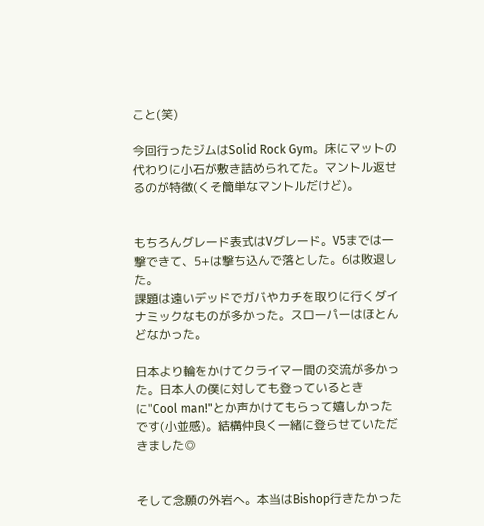こと(笑)

今回行ったジムはSolid Rock Gym。床にマットの代わりに小石が敷き詰められてた。マントル返せるのが特徴(くそ簡単なマントルだけど)。


もちろんグレード表式はVグレード。V5までは一撃できて、5+は撃ち込んで落とした。6は敗退した。
課題は遠いデッドでガバやカチを取りに行くダイナミックなものが多かった。スローパーはほとんどなかった。

日本より輪をかけてクライマー間の交流が多かった。日本人の僕に対しても登っているときに"Cool man!"とか声かけてもらって嬉しかったです(小並感)。結構仲良く一緒に登らせていただきました◎


そして念願の外岩へ。本当はBishop行きたかった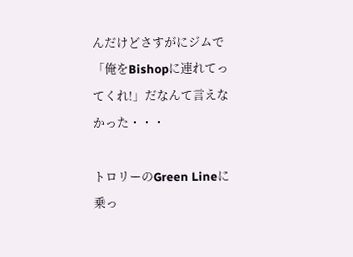んだけどさすがにジムで「俺をBishopに連れてってくれ!」だなんて言えなかった・・・

トロリーのGreen Lineに乗っ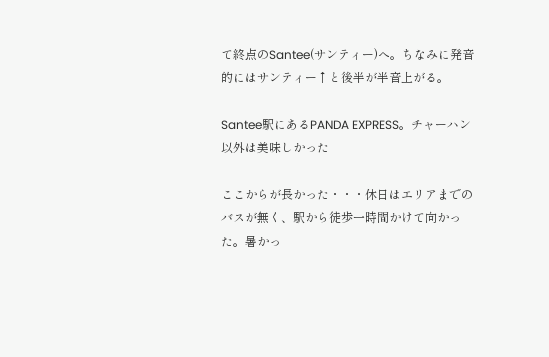て終点のSantee(サンティー)へ。ちなみに発音的にはサンティー↑と後半が半音上がる。

Santee駅にあるPANDA EXPRESS。チャーハン以外は美味しかった

ここからが長かった・・・休日はエリアまでのバスが無く、駅から徒歩一時間かけて向かった。暑かっ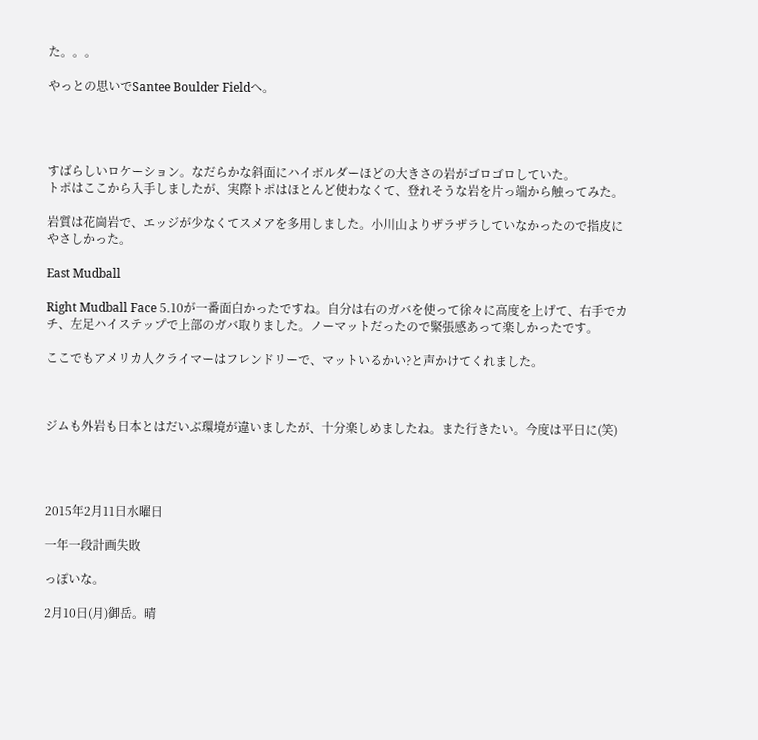た。。。

やっとの思いでSantee Boulder Fieldへ。




すばらしいロケーション。なだらかな斜面にハイボルダーほどの大きさの岩がゴロゴロしていた。
トポはここから入手しましたが、実際トポはほとんど使わなくて、登れそうな岩を片っ端から触ってみた。

岩質は花崗岩で、エッジが少なくてスメアを多用しました。小川山よりザラザラしていなかったので指皮にやさしかった。

East Mudball

Right Mudball Face 5.10が一番面白かったですね。自分は右のガバを使って徐々に高度を上げて、右手でカチ、左足ハイステップで上部のガバ取りました。ノーマットだったので緊張感あって楽しかったです。

ここでもアメリカ人クライマーはフレンドリーで、マットいるかい?と声かけてくれました。



ジムも外岩も日本とはだいぶ環境が違いましたが、十分楽しめましたね。また行きたい。今度は平日に(笑)




2015年2月11日水曜日

一年一段計画失敗

っぽいな。

2月10日(月)御岳。晴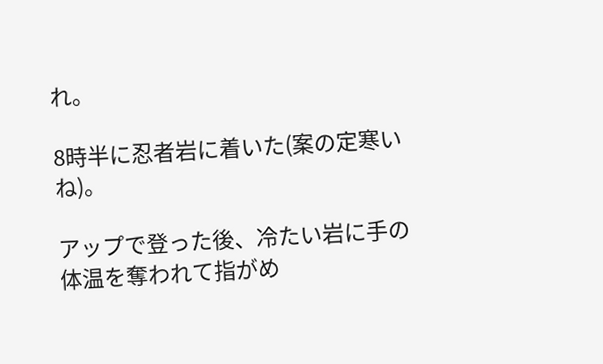れ。

8時半に忍者岩に着いた(案の定寒いね)。

アップで登った後、冷たい岩に手の体温を奪われて指がめ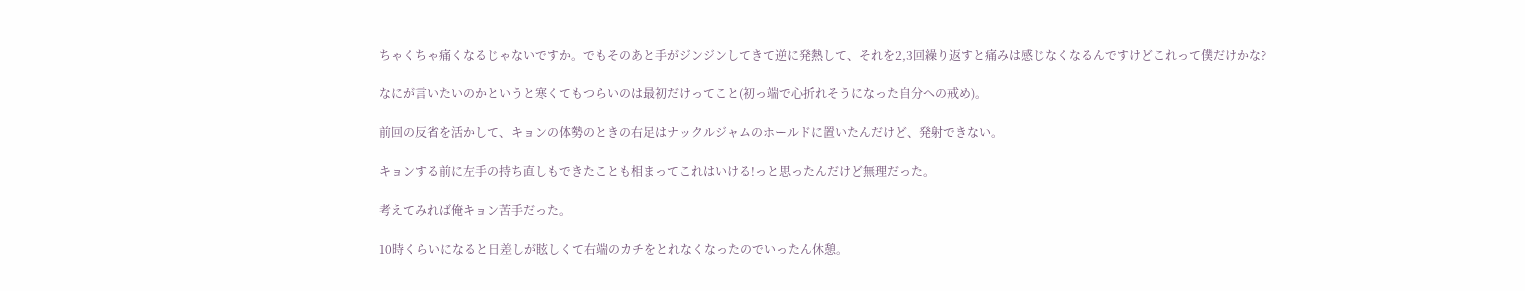ちゃくちゃ痛くなるじゃないですか。でもそのあと手がジンジンしてきて逆に発熱して、それを2,3回繰り返すと痛みは感じなくなるんですけどこれって僕だけかな?

なにが言いたいのかというと寒くてもつらいのは最初だけってこと(初っ端で心折れそうになった自分への戒め)。

前回の反省を活かして、キョンの体勢のときの右足はナックルジャムのホールドに置いたんだけど、発射できない。

キョンする前に左手の持ち直しもできたことも相まってこれはいける!っと思ったんだけど無理だった。

考えてみれば俺キョン苦手だった。

10時くらいになると日差しが眩しくて右端のカチをとれなくなったのでいったん休憩。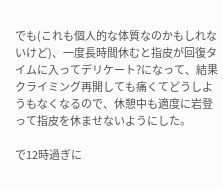でも(これも個人的な体質なのかもしれないけど)、一度長時間休むと指皮が回復タイムに入ってデリケート?になって、結果クライミング再開しても痛くてどうしようもなくなるので、休憩中も適度に岩登って指皮を休ませないようにした。

で12時過ぎに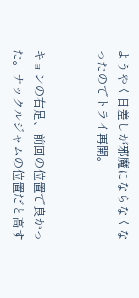ようやく日差しが邪魔にならなくなったのでトライ再開。


キョンの右足、前回の位置で良かった。ナックルジャムの位置だと高す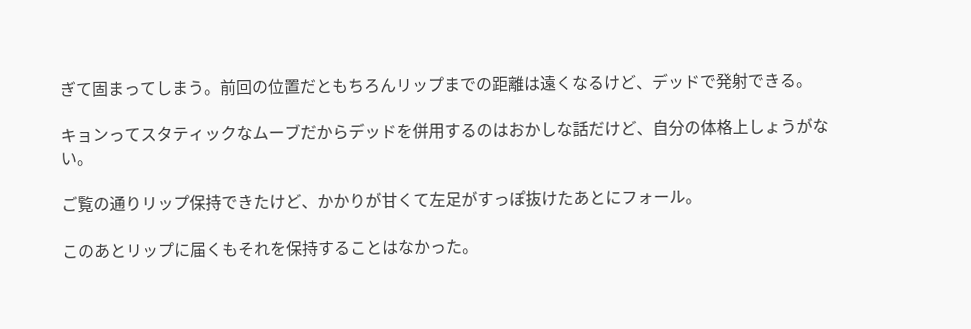ぎて固まってしまう。前回の位置だともちろんリップまでの距離は遠くなるけど、デッドで発射できる。

キョンってスタティックなムーブだからデッドを併用するのはおかしな話だけど、自分の体格上しょうがない。

ご覧の通りリップ保持できたけど、かかりが甘くて左足がすっぽ抜けたあとにフォール。

このあとリップに届くもそれを保持することはなかった。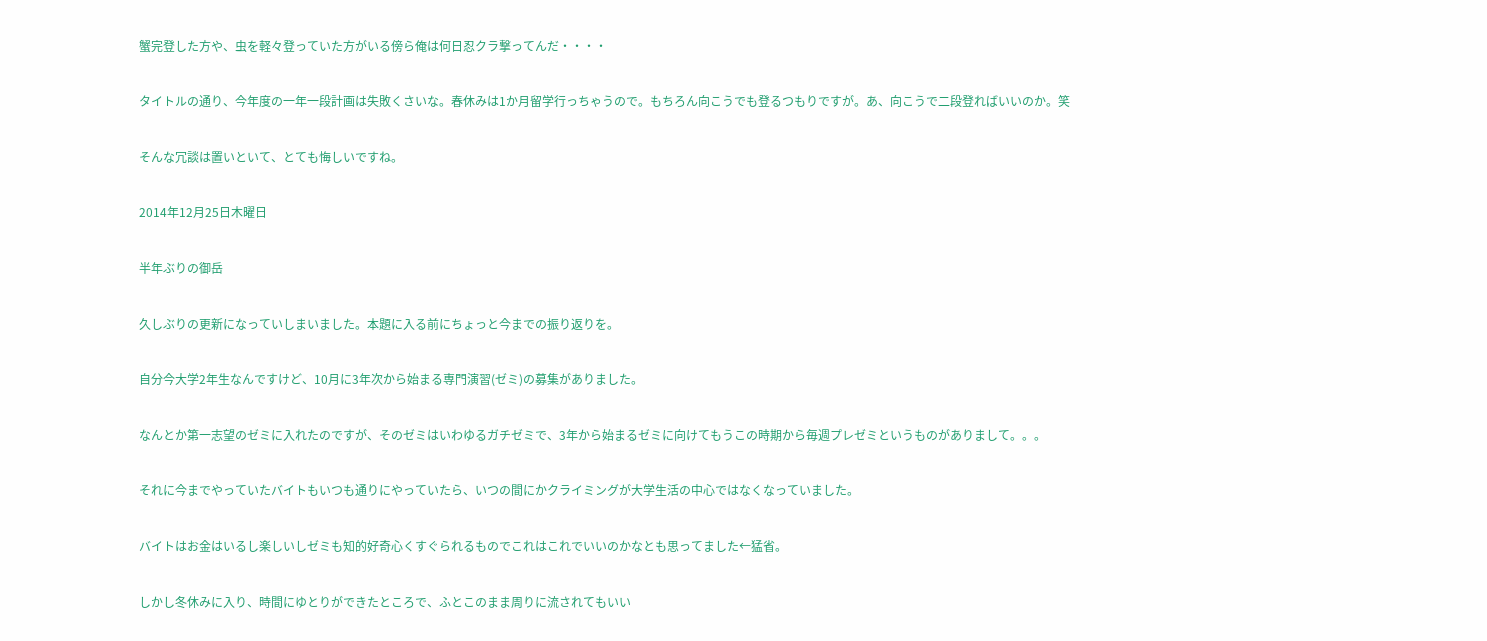蟹完登した方や、虫を軽々登っていた方がいる傍ら俺は何日忍クラ撃ってんだ・・・・

タイトルの通り、今年度の一年一段計画は失敗くさいな。春休みは1か月留学行っちゃうので。もちろん向こうでも登るつもりですが。あ、向こうで二段登ればいいのか。笑

そんな冗談は置いといて、とても悔しいですね。

2014年12月25日木曜日

半年ぶりの御岳

久しぶりの更新になっていしまいました。本題に入る前にちょっと今までの振り返りを。

自分今大学2年生なんですけど、10月に3年次から始まる専門演習(ゼミ)の募集がありました。

なんとか第一志望のゼミに入れたのですが、そのゼミはいわゆるガチゼミで、3年から始まるゼミに向けてもうこの時期から毎週プレゼミというものがありまして。。。

それに今までやっていたバイトもいつも通りにやっていたら、いつの間にかクライミングが大学生活の中心ではなくなっていました。

バイトはお金はいるし楽しいしゼミも知的好奇心くすぐられるものでこれはこれでいいのかなとも思ってました←猛省。

しかし冬休みに入り、時間にゆとりができたところで、ふとこのまま周りに流されてもいい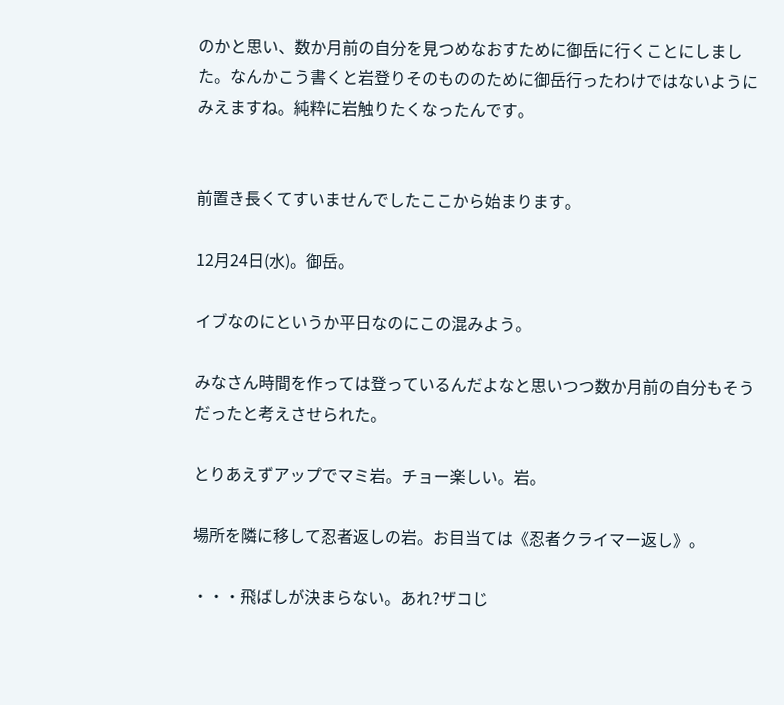のかと思い、数か月前の自分を見つめなおすために御岳に行くことにしました。なんかこう書くと岩登りそのもののために御岳行ったわけではないようにみえますね。純粋に岩触りたくなったんです。


前置き長くてすいませんでしたここから始まります。

12月24日(水)。御岳。

イブなのにというか平日なのにこの混みよう。

みなさん時間を作っては登っているんだよなと思いつつ数か月前の自分もそうだったと考えさせられた。

とりあえずアップでマミ岩。チョー楽しい。岩。

場所を隣に移して忍者返しの岩。お目当ては《忍者クライマー返し》。

・・・飛ばしが決まらない。あれ?ザコじ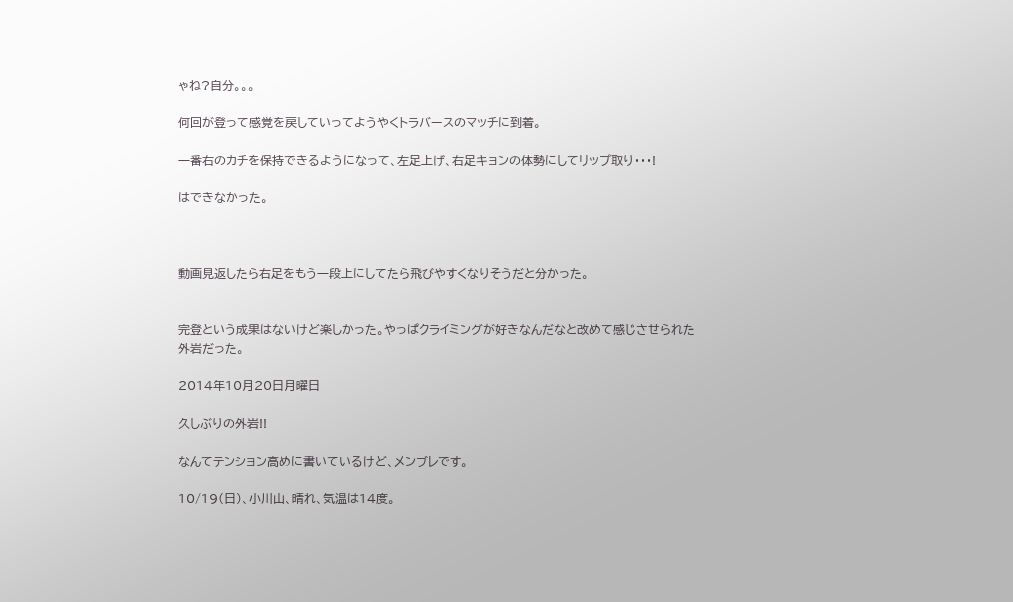ゃね?自分。。。

何回が登って感覚を戻していってようやくトラバースのマッチに到着。

一番右のカチを保持できるようになって、左足上げ、右足キョンの体勢にしてリップ取り・・・!

はできなかった。



動画見返したら右足をもう一段上にしてたら飛びやすくなりそうだと分かった。


完登という成果はないけど楽しかった。やっぱクライミングが好きなんだなと改めて感じさせられた外岩だった。

2014年10月20日月曜日

久しぶりの外岩!!

なんてテンション高めに書いているけど、メンブレです。

10/19(日)、小川山、晴れ、気温は14度。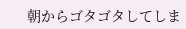朝からゴタゴタしてしま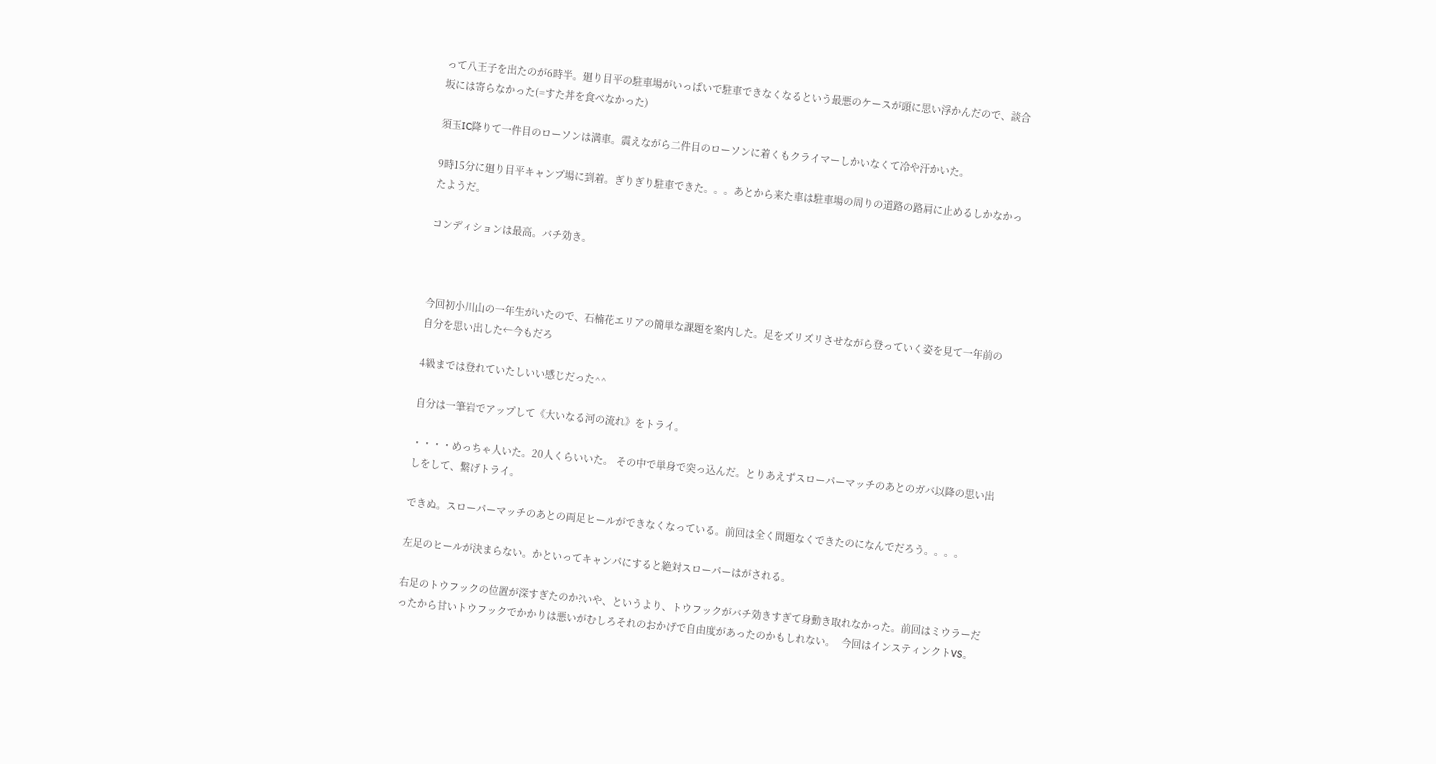って八王子を出たのが6時半。廻り目平の駐車場がいっぱいで駐車できなくなるという最悪のケースが頭に思い浮かんだので、談合坂には寄らなかった(=すた丼を食べなかった)

須玉IC降りて一件目のローソンは満車。震えながら二件目のローソンに着くもクライマーしかいなくて冷や汗かいた。

9時15分に廻り目平キャンプ場に到着。ぎりぎり駐車できた。。。あとから来た車は駐車場の周りの道路の路肩に止めるしかなかったようだ。

コンディションは最高。バチ効き。



今回初小川山の一年生がいたので、石楠花エリアの簡単な課題を案内した。足をズリズリさせながら登っていく姿を見て一年前の自分を思い出した←今もだろ

4級までは登れていたしいい感じだった^^

自分は一筆岩でアップして《大いなる河の流れ》をトライ。

・・・・めっちゃ人いた。20人くらいいた。 その中で単身で突っ込んだ。とりあえずスローパーマッチのあとのガバ以降の思い出しをして、繋げトライ。

できぬ。スローパーマッチのあとの両足ヒールができなくなっている。前回は全く問題なくできたのになんでだろう。。。。

左足のヒールが決まらない。かといってキャンパにすると絶対スローパーはがされる。

右足のトウフックの位置が深すぎたのか?いや、というより、トウフックがバチ効きすぎて身動き取れなかった。前回はミウラーだったから甘いトウフックでかかりは悪いがむしろそれのおかげで自由度があったのかもしれない。  今回はインスティンクトVS。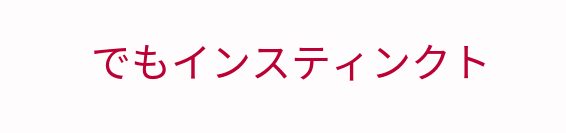でもインスティンクト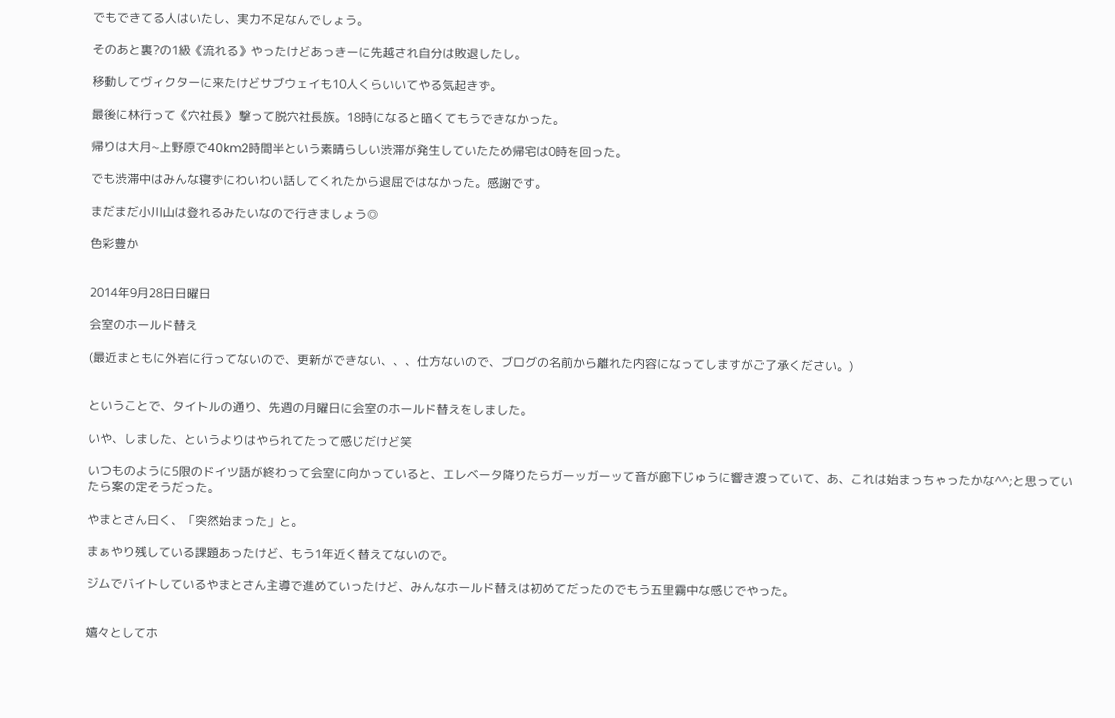でもできてる人はいたし、実力不足なんでしょう。

そのあと裏?の1級《流れる》やったけどあっきーに先越され自分は敗退したし。

移動してヴィクターに来たけどサブウェイも10人くらいいてやる気起きず。

最後に林行って《穴社長》 撃って脱穴社長族。18時になると暗くてもうできなかった。

帰りは大月~上野原で40km2時間半という素晴らしい渋滞が発生していたため帰宅は0時を回った。

でも渋滞中はみんな寝ずにわいわい話してくれたから退屈ではなかった。感謝です。

まだまだ小川山は登れるみたいなので行きましょう◎

色彩豊か


2014年9月28日日曜日

会室のホールド替え

(最近まともに外岩に行ってないので、更新ができない、、、仕方ないので、ブログの名前から離れた内容になってしますがご了承ください。)


ということで、タイトルの通り、先週の月曜日に会室のホールド替えをしました。

いや、しました、というよりはやられてたって感じだけど笑

いつものように5限のドイツ語が終わって会室に向かっていると、エレベータ降りたらガーッガーッて音が廊下じゅうに響き渡っていて、あ、これは始まっちゃったかな^^;と思っていたら案の定そうだった。

やまとさん曰く、「突然始まった」と。

まぁやり残している課題あったけど、もう1年近く替えてないので。

ジムでバイトしているやまとさん主導で進めていったけど、みんなホールド替えは初めてだったのでもう五里霧中な感じでやった。


嬉々としてホ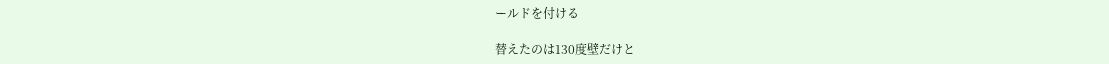ールドを付ける

替えたのは130度壁だけと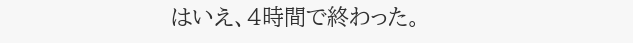はいえ、4時間で終わった。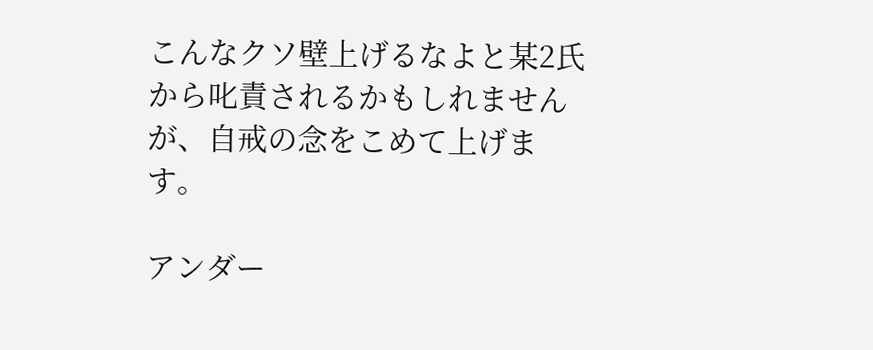こんなクソ壁上げるなよと某2氏から叱責されるかもしれませんが、自戒の念をこめて上げます。

アンダー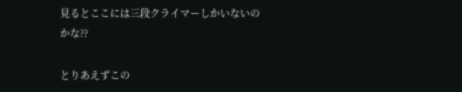見るとここには三段クライマーしかいないのかな??

とりあえずこの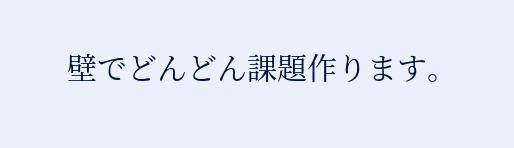壁でどんどん課題作ります。